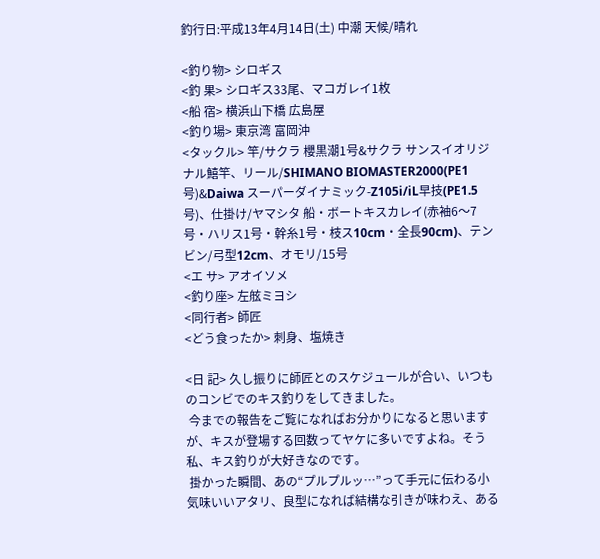釣行日:平成13年4月14日(土) 中潮 天候/晴れ

<釣り物> シロギス
<釣 果> シロギス33尾、マコガレイ1枚
<船 宿> 横浜山下橋 広島屋
<釣り場> 東京湾 富岡沖
<タックル> 竿/サクラ 櫻黒潮1号&サクラ サンスイオリジナル鱚竿、リール/SHIMANO BIOMASTER2000(PE1号)&Daiwa スーパーダイナミック-Z105i/iL早技(PE1.5号)、仕掛け/ヤマシタ 船・ボートキスカレイ(赤袖6〜7号・ハリス1号・幹糸1号・枝ス10cm・全長90cm)、テンビン/弓型12cm、オモリ/15号
<エ サ> アオイソメ
<釣り座> 左舷ミヨシ
<同行者> 師匠
<どう食ったか> 刺身、塩焼き

<日 記> 久し振りに師匠とのスケジュールが合い、いつものコンビでのキス釣りをしてきました。
 今までの報告をご覧になればお分かりになると思いますが、キスが登場する回数ってヤケに多いですよね。そう私、キス釣りが大好きなのです。
 掛かった瞬間、あの“プルプルッ…”って手元に伝わる小気味いいアタリ、良型になれば結構な引きが味わえ、ある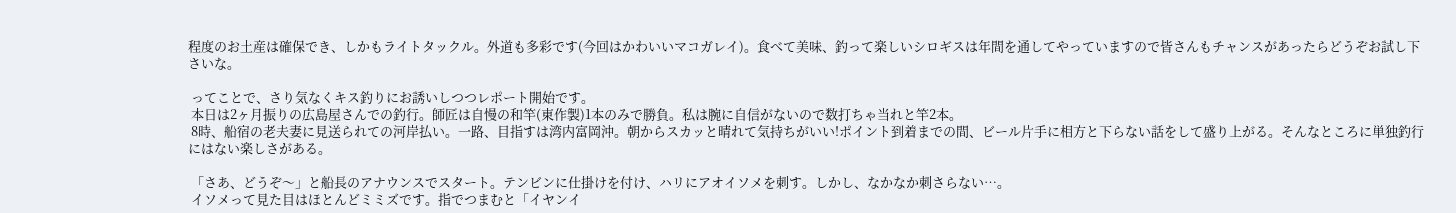程度のお土産は確保でき、しかもライトタックル。外道も多彩です(今回はかわいいマコガレイ)。食べて美味、釣って楽しいシロギスは年間を通してやっていますので皆さんもチャンスがあったらどうぞお試し下さいな。

 ってことで、さり気なくキス釣りにお誘いしつつレポート開始です。
 本日は2ヶ月振りの広島屋さんでの釣行。師匠は自慢の和竿(東作製)1本のみで勝負。私は腕に自信がないので数打ちゃ当れと竿2本。
 8時、船宿の老夫妻に見送られての河岸払い。一路、目指すは湾内富岡沖。朝からスカッと晴れて気持ちがいい!ポイント到着までの間、ビール片手に相方と下らない話をして盛り上がる。そんなところに単独釣行にはない楽しさがある。

 「さあ、どうぞ〜」と船長のアナウンスでスタート。テンビンに仕掛けを付け、ハリにアオイソメを刺す。しかし、なかなか刺さらない…。
 イソメって見た目はほとんどミミズです。指でつまむと「イヤンイ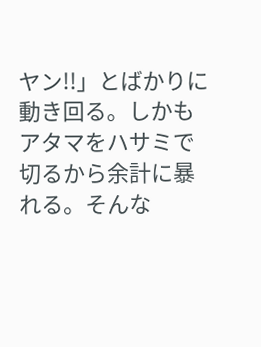ヤン!!」とばかりに動き回る。しかもアタマをハサミで切るから余計に暴れる。そんな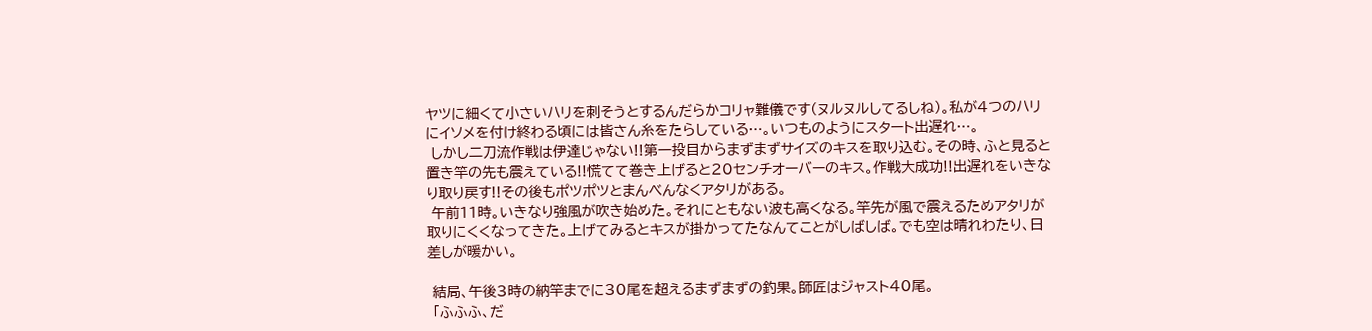ヤツに細くて小さいハリを刺そうとするんだらかコリャ難儀です(ヌルヌルしてるしね)。私が4つのハリにイソメを付け終わる頃には皆さん糸をたらしている…。いつものようにスタート出遅れ…。
 しかし二刀流作戦は伊達じゃない!!第一投目からまずまずサイズのキスを取り込む。その時、ふと見ると置き竿の先も震えている!!慌てて巻き上げると20センチオーバーのキス。作戦大成功!!出遅れをいきなり取り戻す!!その後もポツポツとまんべんなくアタリがある。
 午前11時。いきなり強風が吹き始めた。それにともない波も高くなる。竿先が風で震えるためアタリが取りにくくなってきた。上げてみるとキスが掛かってたなんてことがしばしば。でも空は晴れわたり、日差しが暖かい。

 結局、午後3時の納竿までに30尾を超えるまずまずの釣果。師匠はジャスト40尾。
 「ふふふ、だ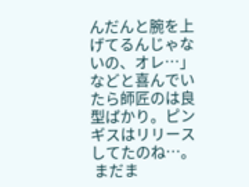んだんと腕を上げてるんじゃないの、オレ…」などと喜んでいたら師匠のは良型ばかり。ピンギスはリリースしてたのね…。
 まだま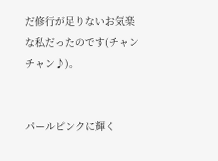だ修行が足りないお気楽な私だったのです(チャンチャン♪)。


パールピンクに輝く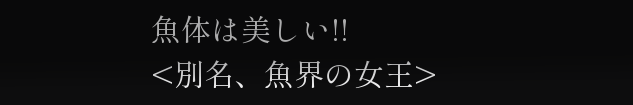魚体は美しい!!
<別名、魚界の女王>